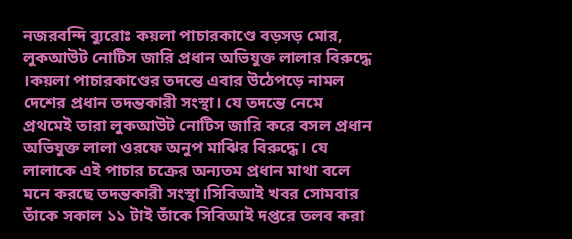নজরবন্দি ব্যুরোঃ কয়লা পাচারকাণ্ডে বড়সড় মোর, লুকআউট নোটিস জারি প্রধান অভিযুক্ত লালার বিরুদ্ধে ।কয়লা পাচারকাণ্ডের তদন্তে এবার উঠেপড়ে নামল দেশের প্রধান তদন্তকারী সংস্থা। যে তদন্তে নেমে প্রথমেই তারা লুকআউট নোটিস জারি করে বসল প্রধান অভিযুক্ত লালা ওরফে অনুপ মাঝির বিরুদ্ধে। যে লালাকে এই পাচার চক্রের অন্যতম প্রধান মাথা বলে মনে করছে তদন্তকারী সংস্থা।সিবিআই খবর সোমবার তাঁকে সকাল ১১ টাই তাঁকে সিবিআই দপ্তরে তলব করা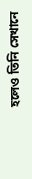হলেও তিনি সেখানে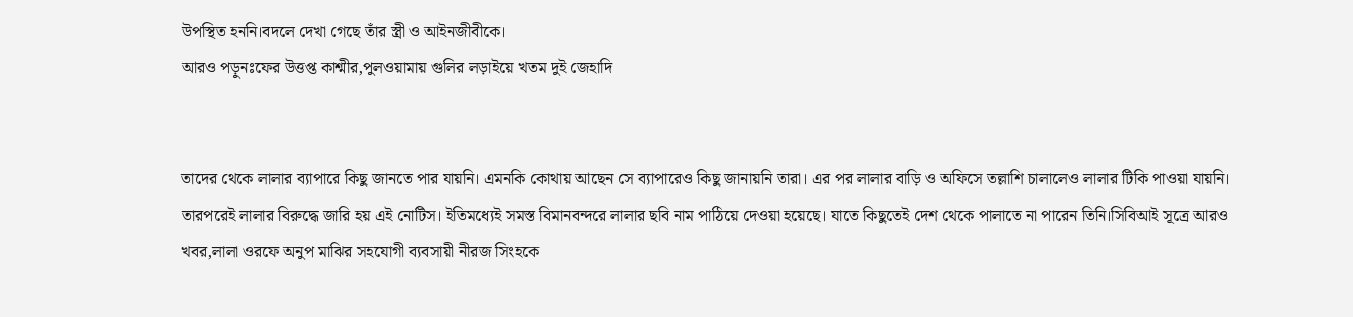উপস্থিত হননি।বদলে দেখা গেছে তাঁর স্ত্রী ও আইনজীবীকে।
আরও পড়ুনঃফের উত্তপ্ত কাশ্মীর,পুলওয়ামায় গুলির লড়াইয়ে খতম দুই জেহাদি


তাদের থেকে লালার ব্যাপারে কিছু জানতে পার যায়নি। এমনকি কোথায় আছেন সে ব্যাপারেও কিছু জানায়নি তারা। এর পর লালার বাড়ি ও অফিসে তল্লাশি চালালেও লালার টিকি পাওয়া যায়নি। তারপরেই লালার বিরুদ্ধে জারি হয় এই নোটিস। ইতিমধ্যেই সমস্ত বিমানবন্দরে লালার ছবি নাম পাঠিয়ে দেওয়া হয়েছে। যাতে কিছুতেই দেশ থেকে পালাতে না পারেন তিনি।সিবিআই সূত্রে আরও খবর,লালা ওরফে অনুপ মাঝির সহযোগী ব্যবসায়ী নীরজ সিংহকে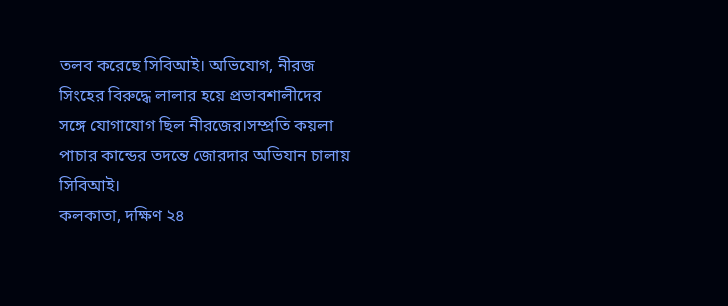তলব করেছে সিবিআই। অভিযোগ, নীরজ সিংহের বিরুদ্ধে লালার হয়ে প্রভাবশালীদের সঙ্গে যোগাযোগ ছিল নীরজের।সম্প্রতি কয়লা পাচার কান্ডের তদন্তে জোরদার অভিযান চালায় সিবিআই।
কলকাতা, দক্ষিণ ২৪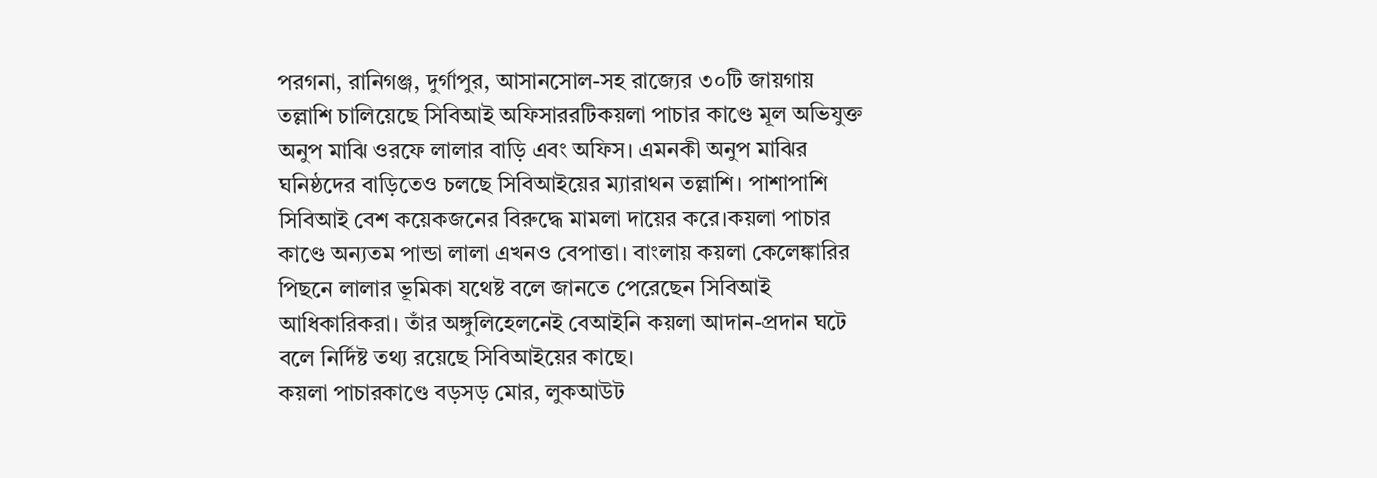পরগনা, রানিগঞ্জ, দুর্গাপুর, আসানসোল-সহ রাজ্যের ৩০টি জায়গায় তল্লাশি চালিয়েছে সিবিআই অফিসাররটিকয়লা পাচার কাণ্ডে মূল অভিযুক্ত অনুপ মাঝি ওরফে লালার বাড়ি এবং অফিস। এমনকী অনুপ মাঝির ঘনিষ্ঠদের বাড়িতেও চলছে সিবিআইয়ের ম্যারাথন তল্লাশি। পাশাপাশি সিবিআই বেশ কয়েকজনের বিরুদ্ধে মামলা দায়ের করে।কয়লা পাচার কাণ্ডে অন্যতম পান্ডা লালা এখনও বেপাত্তা। বাংলায় কয়লা কেলেঙ্কারির পিছনে লালার ভূমিকা যথেষ্ট বলে জানতে পেরেছেন সিবিআই আধিকারিকরা। তাঁর অঙ্গুলিহেলনেই বেআইনি কয়লা আদান-প্রদান ঘটে বলে নির্দিষ্ট তথ্য রয়েছে সিবিআইয়ের কাছে।
কয়লা পাচারকাণ্ডে বড়সড় মোর, লুকআউট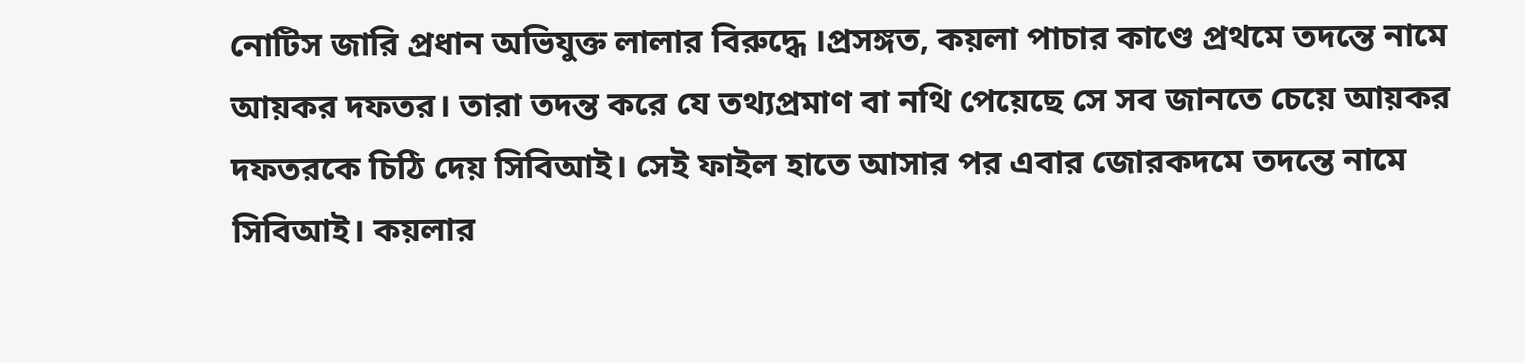নোটিস জারি প্রধান অভিযুক্ত লালার বিরুদ্ধে ।প্রসঙ্গত, কয়লা পাচার কাণ্ডে প্রথমে তদন্তে নামে আয়কর দফতর। তারা তদন্ত করে যে তথ্যপ্রমাণ বা নথি পেয়েছে সে সব জানতে চেয়ে আয়কর দফতরকে চিঠি দেয় সিবিআই। সেই ফাইল হাতে আসার পর এবার জোরকদমে তদন্তে নামে সিবিআই। কয়লার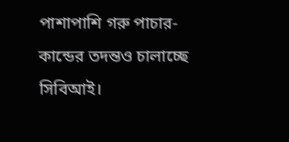পাশাপাশি গরু পাচার-কান্ডের তদন্তও চালাচ্ছে সিবিআই।